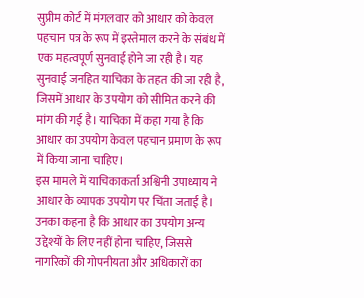सुप्रीम कोर्ट में मंगलवार को आधार को केवल पहचान पत्र के रूप में इस्तेमाल करने के संबंध में एक महत्वपूर्ण सुनवाई होने जा रही है। यह सुनवाई जनहित याचिका के तहत की जा रही है, जिसमें आधार के उपयोग को सीमित करने की मांग की गई है। याचिका में कहा गया है कि आधार का उपयोग केवल पहचान प्रमाण के रूप में किया जाना चाहिए।
इस मामले में याचिकाकर्ता अश्विनी उपाध्याय ने आधार के व्यापक उपयोग पर चिंता जताई है। उनका कहना है कि आधार का उपयोग अन्य उद्देश्यों के लिए नहीं होना चाहिए, जिससे नागरिकों की गोपनीयता और अधिकारों का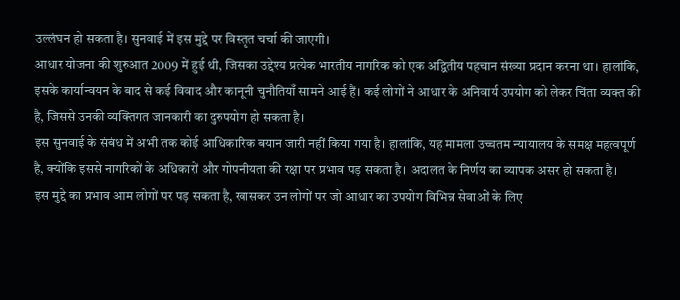उल्लंघन हो सकता है। सुनवाई में इस मुद्दे पर विस्तृत चर्चा की जाएगी।
आधार योजना की शुरुआत 2009 में हुई थी, जिसका उद्देश्य प्रत्येक भारतीय नागरिक को एक अद्वितीय पहचान संख्या प्रदान करना था। हालांकि, इसके कार्यान्वयन के बाद से कई विवाद और कानूनी चुनौतियाँ सामने आई हैं। कई लोगों ने आधार के अनिवार्य उपयोग को लेकर चिंता व्यक्त की है, जिससे उनकी व्यक्तिगत जानकारी का दुरुपयोग हो सकता है।
इस सुनवाई के संबंध में अभी तक कोई आधिकारिक बयान जारी नहीं किया गया है। हालांकि, यह मामला उच्चतम न्यायालय के समक्ष महत्वपूर्ण है, क्योंकि इससे नागरिकों के अधिकारों और गोपनीयता की रक्षा पर प्रभाव पड़ सकता है। अदालत के निर्णय का व्यापक असर हो सकता है।
इस मुद्दे का प्रभाव आम लोगों पर पड़ सकता है, खासकर उन लोगों पर जो आधार का उपयोग विभिन्न सेवाओं के लिए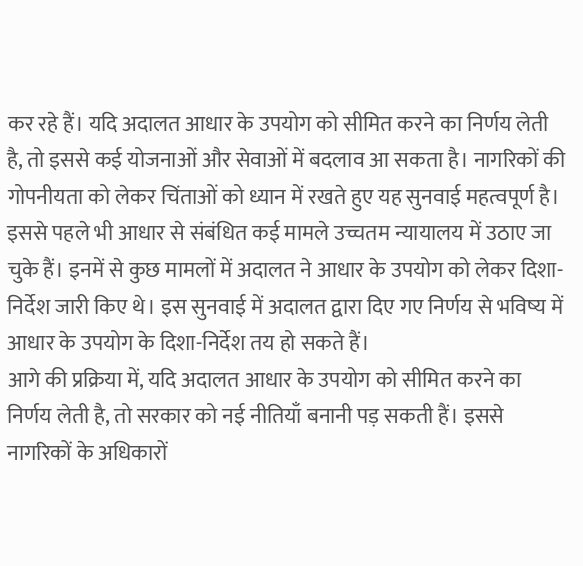कर रहे हैं। यदि अदालत आधार के उपयोग को सीमित करने का निर्णय लेती है, तो इससे कई योजनाओं और सेवाओं में बदलाव आ सकता है। नागरिकों की गोपनीयता को लेकर चिंताओं को ध्यान में रखते हुए यह सुनवाई महत्वपूर्ण है।
इससे पहले भी आधार से संबंधित कई मामले उच्चतम न्यायालय में उठाए जा चुके हैं। इनमें से कुछ मामलों में अदालत ने आधार के उपयोग को लेकर दिशा-निर्देश जारी किए थे। इस सुनवाई में अदालत द्वारा दिए गए निर्णय से भविष्य में आधार के उपयोग के दिशा-निर्देश तय हो सकते हैं।
आगे की प्रक्रिया में, यदि अदालत आधार के उपयोग को सीमित करने का निर्णय लेती है, तो सरकार को नई नीतियाँ बनानी पड़ सकती हैं। इससे नागरिकों के अधिकारों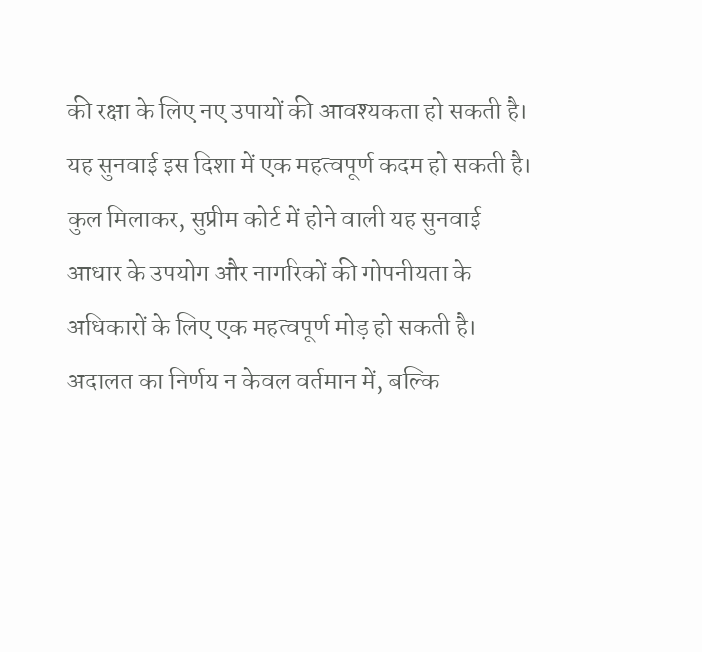की रक्षा के लिए नए उपायों की आवश्यकता हो सकती है। यह सुनवाई इस दिशा में एक महत्वपूर्ण कदम हो सकती है।
कुल मिलाकर, सुप्रीम कोर्ट में होने वाली यह सुनवाई आधार के उपयोग और नागरिकों की गोपनीयता के अधिकारों के लिए एक महत्वपूर्ण मोड़ हो सकती है। अदालत का निर्णय न केवल वर्तमान में, बल्कि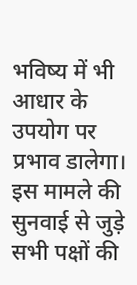भविष्य में भी आधार के उपयोग पर प्रभाव डालेगा। इस मामले की सुनवाई से जुड़े सभी पक्षों की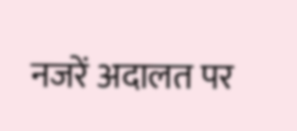नजरें अदालत पर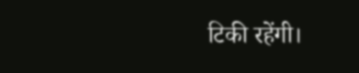टिकी रहेंगी।